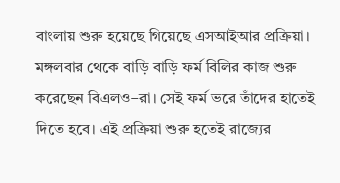বাংলায় শুরু হয়েছে গিয়েছে এসআইআর প্রক্রিয়া। মঙ্গলবার থেকে বাড়ি বাড়ি ফর্ম বিলির কাজ শুরু করেছেন বিএলও–রা। সেই ফর্ম ভরে তাঁদের হাতেই দিতে হবে। এই প্রক্রিয়া শুরু হতেই রাজ্যের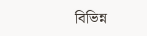বিভিন্ন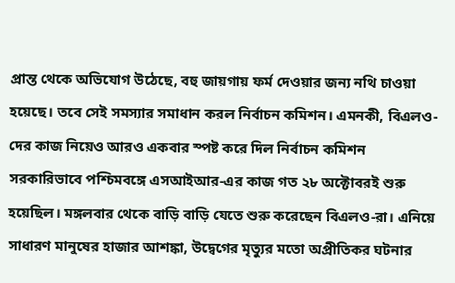প্রান্ত থেকে অভিযোগ উঠেছে, বহু জায়গায় ফর্ম দেওয়ার জন্য নথি চাওয়া হয়েছে। তবে সেই সমস্যার সমাধান করল নির্বাচন কমিশন। এমনকী, বিএলও-দের কাজ নিয়েও আরও একবার স্পষ্ট করে দিল নির্বাচন কমিশন
সরকারিভাবে পশ্চিমবঙ্গে এসআইআর-এর কাজ গত ২৮ অক্টোবরই শুরু হয়েছিল। মঙ্গলবার থেকে বাড়ি বাড়ি যেতে শুরু করেছেন বিএলও-রা। এনিয়ে সাধারণ মানুষের হাজার আশঙ্কা, উদ্বেগের মৃত্যুর মতো অপ্রীতিকর ঘটনার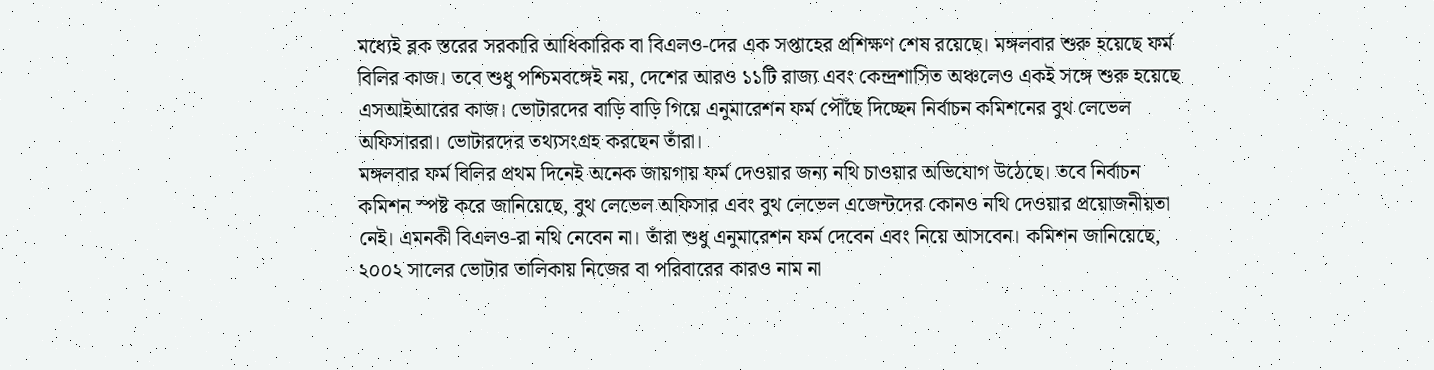মধ্যেই ব্লক স্তরের সরকারি আধিকারিক বা বিএলও-দের এক সপ্তাহের প্রশিক্ষণ শেষ রয়েছে। মঙ্গলবার শুরু হয়েছে ফর্ম বিলির কাজ। তবে শুধু পশ্চিমবঙ্গেই নয়, দেশের আরও ১১টি রাজ্য এবং কেন্দ্রশাসিত অঞ্চলেও একই সঙ্গে শুরু হয়েছে এসআইআরের কাজ। ভোটারদের বাড়ি বাড়ি গিয়ে এনুমারেশন ফর্ম পৌঁছে দিচ্ছেন নির্বাচন কমিশনের বুথ লেভেল অফিসাররা। ভোটারদের তথ্যসংগ্রহ করছেন তাঁরা।
মঙ্গলবার ফর্ম বিলির প্রথম দিনেই অনেক জায়গায় ফর্ম দেওয়ার জন্য নথি চাওয়ার অভিযোগ উঠেছে। তবে নির্বাচন কমিশন স্পষ্ট করে জানিয়েছে, বুথ লেভেল অফিসার এবং বুথ লেভেল এজেন্টদের কোনও নথি দেওয়ার প্রয়োজনীয়তা নেই। এমনকী বিএলও-রা নথি নেবেন না। তাঁরা শুধু এনুমারেশন ফর্ম দেবেন এবং নিয়ে আসবেন। কমিশন জানিয়েছে, ২০০২ সালের ভোটার তালিকায় নিজের বা পরিবারের কারও নাম না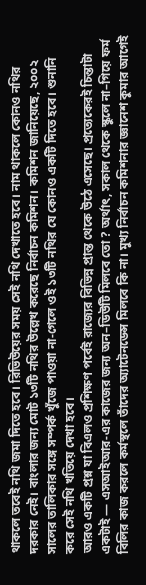থাকলে তবেই নথি জমা দিতে হবে। রিভিউয়ের সময় সেই নথি দেখাতে হবে। নাম থাকলে কোনও নথির দরকার নেই। বাংলার জন্য মোট ১৩টি নথির উল্লেখ করেছে নির্বাচন কমিশন। কমিশন জানিয়েছে, ২০০২ সালের তালিকার সঙ্গে সম্পর্ক খুঁজে পাওয়া না-গেলে ওই ১৩টি নথির যে কোনও একটি দিতে হবে। শুনানি করে সেই নথি খতিয়ে দেখা হবে।
আরও একটি প্রশ্ন যা বিএলও প্রশিক্ষণ পর্বেই রাজ্যের বিভিন্ন প্রান্ত থেকে উঠে এসেছে। প্রত্যেকেরই চিন্তাটা একটাই — এসআইআর-এর কাজের জন্য অন–ডিউটি মিলবে তো ? অর্থাৎ, সকাল থেকে স্কুলে না–গিয়ে ফর্ম বিলির কাজ করলে কর্মস্থলে তাঁদের অ্যাটেনডেন্স মিলবে কি না। মুখ্য নির্বাচন কমিশনার জ্ঞানেশ কুমার আগেই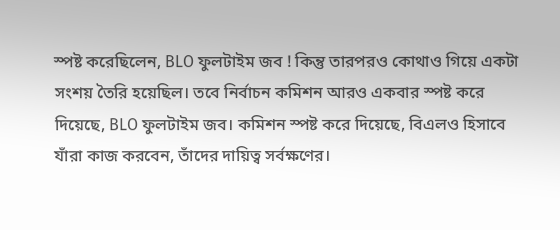স্পষ্ট করেছিলেন, BLO ফুলটাইম জব ! কিন্তু তারপরও কোথাও গিয়ে একটা সংশয় তৈরি হয়েছিল। তবে নির্বাচন কমিশন আরও একবার স্পষ্ট করে দিয়েছে, BLO ফুলটাইম জব। কমিশন স্পষ্ট করে দিয়েছে, বিএলও হিসাবে যাঁরা কাজ করবেন, তাঁদের দায়িত্ব সর্বক্ষণের।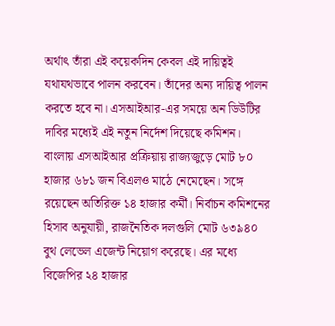অর্থাৎ তাঁরা এই কয়েকদিন কেবল এই দায়িত্বই যথাযথভাবে পালন করবেন। তাঁদের অন্য দায়িত্ব পালন করতে হবে না। এসআইআর-এর সময়ে অন ডিউটির দাবির মধ্যেই এই নতুন নির্দেশ দিয়েছে কমিশন। বাংলায় এসআইআর প্রক্রিয়ায় রাজ্যজুড়ে মোট ৮০ হাজার ৬৮১ জন বিএলও মাঠে নেমেছেন। সঙ্গে রয়েছেন অতিরিক্ত ১৪ হাজার কর্মী। নির্বাচন কমিশনের হিসাব অনুযায়ী, রাজনৈতিক দলগুলি মোট ৬৩৯৪০ বুথ লেভেল এজেন্ট নিয়োগ করেছে। এর মধ্যে বিজেপির ২৪ হাজার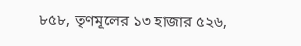৮৫৮, তৃণমূলের ১৩ হাজার ৫২৬,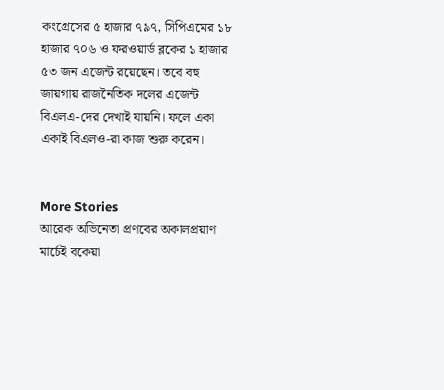কংগ্রেসের ৫ হাজার ৭৯৭, সিপিএমের ১৮ হাজার ৭০৬ ও ফরওয়ার্ড ব্লকের ১ হাজার ৫৩ জন এজেন্ট রয়েছেন। তবে বহু জায়গায় রাজনৈতিক দলের এজেন্ট বিএলএ-দের দেখাই যায়নি। ফলে একা একাই বিএলও-রা কাজ শুরু করেন।


More Stories
আরেক অভিনেতা প্রণবের অকালপ্রয়াণ
মার্চেই বকেয়া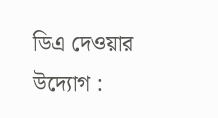ডিএ দেওয়ার উদ্যোগ :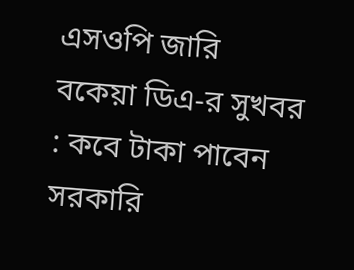এসওপি জারি
বকেয়া ডিএ-র সুখবর : কবে টাকা পাবেন সরকারি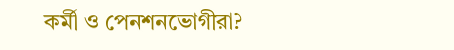কর্মী ও পেনশনভোগীরা?